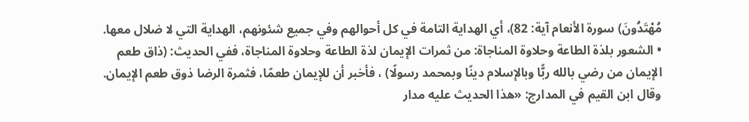مُهْتَدُونَ) سورة الأنعام آية: 82)، أي الهداية التامة في كل أحوالهم وفي جميع شئونهم، الهداية التي لا ضلال معها.
• الشعور بلذة الطاعة وحلاوة المناجاة: من ثمرات الإيمان لذة الطاعة وحلاوة المناجاة، ففي الحديث: (ذاق طعم الإيمان من رضي بالله ربًّا وبالإسلام دينًا وبمحمد رسولًا) ، فأخبر أن للإيمان طعمًا، فثمرة الرضا ذوق طعم الإيمان. وقال ابن القيم في المدارج: «هذا الحديث عليه مدار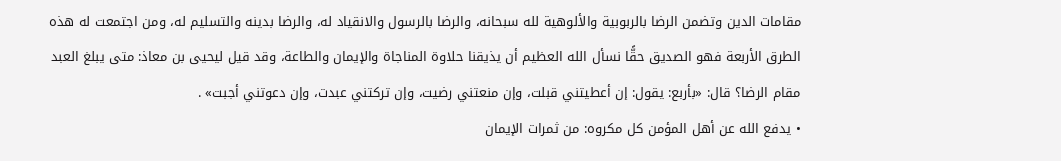مقامات الدين وتضمن الرضا بالربوبية والألوهية لله سبحانه، والرضا بالرسول والانقياد له، والرضا بدينه والتسليم له، ومن اجتمعت له هذه الطرق الأربعة فهو الصديق حقًّا نسأل الله العظيم أن يذيقنا حلاوة المناجاة والإيمان والطاعة، وقد قيل ليحيى بن معاذ: متى يبلغ العبد مقام الرضا؟ قال: «بأربع: يقول: إن أعطيتني قبلت، وإن منعتني رضيت، وإن تركتني عبدت، وإن دعوتني أجبت» .
• يدفع الله عن أهل المؤمن كل مكروه: من ثمرات الإيمان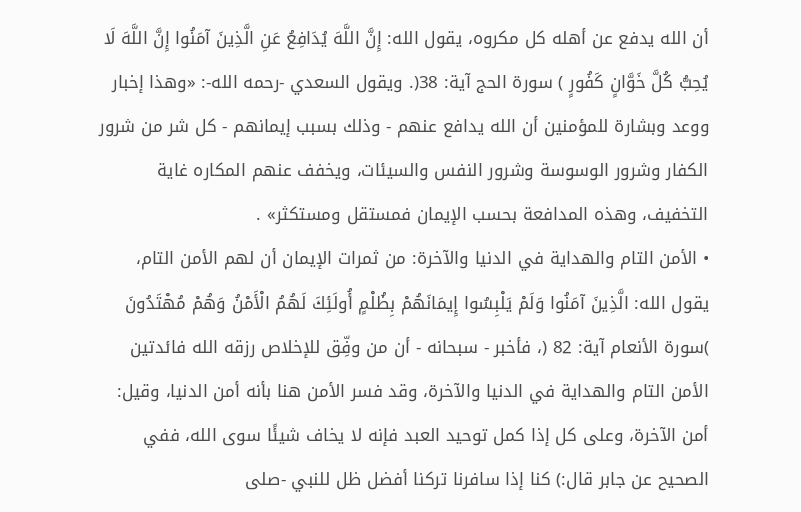أن الله يدفع عن أهله كل مكروه، يقول الله: إِنَّ اللَّهَ يُدَافِعُ عَنِ الَّذِينَ آمَنُوا إِنَّ اللَّهَ لَا يُحِبُّ كُلَّ خَوَّانٍ كَفُورٍ ) سورة الحج آية: 38(. ويقول السعدي -رحمه الله-: «وهذا إخبار ووعد وبشارة للمؤمنين أن الله يدافع عنهم - وذلك بسبب إيمانهم - كل شر من شرور الكفار وشرور الوسوسة وشرور النفس والسيئات، ويخفف عنهم المكاره غاية التخفيف، وهذه المدافعة بحسب الإيمان فمستقل ومستكثر» .
• الأمن التام والهداية في الدنيا والآخرة: من ثمرات الإيمان أن لهم الأمن التام، يقول الله: الَّذِينَ آمَنُوا وَلَمْ يَلْبِسُوا إِيمَانَهُمْ بِظُلْمٍ أُولَئِكَ لَهُمُ الْأَمْنُ وَهُمْ مُهْتَدُونَ )سورة الأنعام آية: 82 (، فأخبر - سبحانه - أن من وفِّق للإخلاص رزقه الله فائدتين الأمن التام والهداية في الدنيا والآخرة، وقد فسر الأمن هنا بأنه أمن الدنيا، وقيل: أمن الآخرة، وعلى كل إذا كمل توحيد العبد فإنه لا يخاف شيئًا سوى الله، ففي الصحيح عن جابر قال:) كنا إذا سافرنا تركنا أفضل ظل للنبي -صلى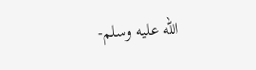الله عليه وسلم-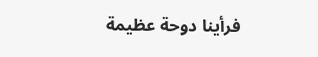فرأينا دوحة عظيمة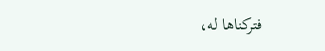فتركناها له،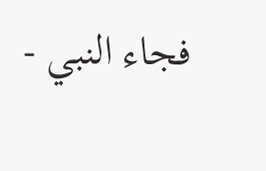فجاء النبي -